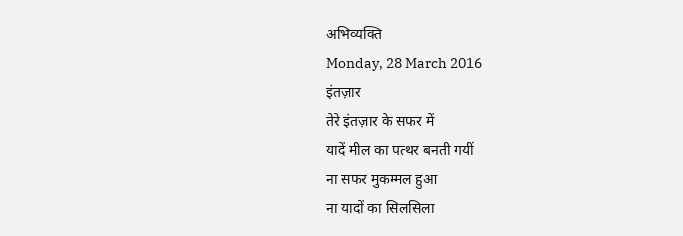अभिव्यक्ति
Monday, 28 March 2016
इंतज़ार
तेरे इंतज़ार के सफर में
यादें मील का पत्थर बनती गयीं
ना सफर मुकम्मल हुआ
ना यादों का सिलसिला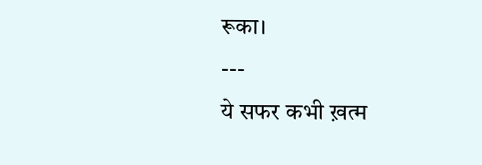रूका।
---
ये सफर कभी ख़त्म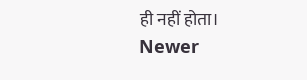ही नहीं होता।
Newer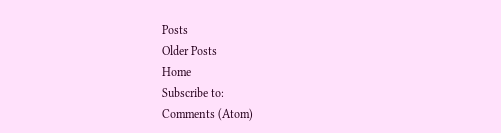Posts
Older Posts
Home
Subscribe to:
Comments (Atom)